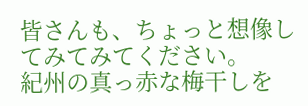皆さんも、ちょっと想像してみてみてください。
紀州の真っ赤な梅干しを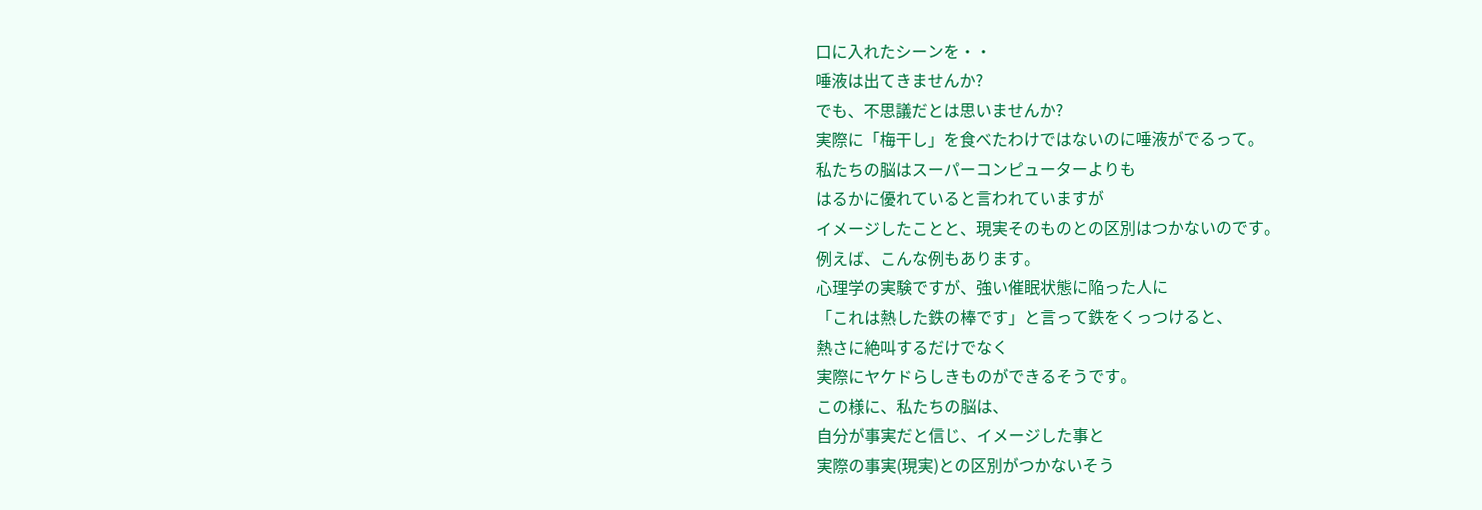口に入れたシーンを・・
唾液は出てきませんか?
でも、不思議だとは思いませんか?
実際に「梅干し」を食べたわけではないのに唾液がでるって。
私たちの脳はスーパーコンピューターよりも
はるかに優れていると言われていますが
イメージしたことと、現実そのものとの区別はつかないのです。
例えば、こんな例もあります。
心理学の実験ですが、強い催眠状態に陥った人に
「これは熱した鉄の棒です」と言って鉄をくっつけると、
熱さに絶叫するだけでなく
実際にヤケドらしきものができるそうです。
この様に、私たちの脳は、
自分が事実だと信じ、イメージした事と
実際の事実(現実)との区別がつかないそう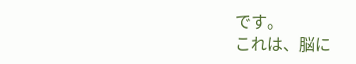です。
これは、脳に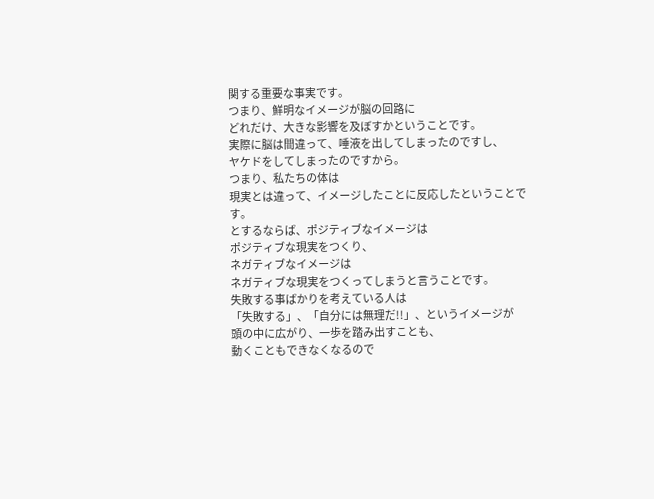関する重要な事実です。
つまり、鮮明なイメージが脳の回路に
どれだけ、大きな影響を及ぼすかということです。
実際に脳は間違って、唾液を出してしまったのですし、
ヤケドをしてしまったのですから。
つまり、私たちの体は
現実とは違って、イメージしたことに反応したということです。
とするならば、ポジティブなイメージは
ポジティブな現実をつくり、
ネガティブなイメージは
ネガティブな現実をつくってしまうと言うことです。
失敗する事ばかりを考えている人は
「失敗する」、「自分には無理だ!!」、というイメージが
頭の中に広がり、一歩を踏み出すことも、
動くこともできなくなるので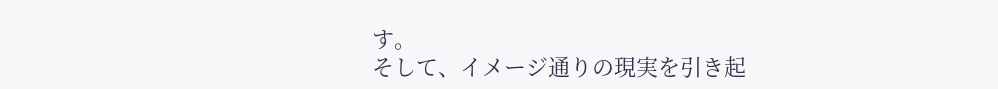す。
そして、イメージ通りの現実を引き起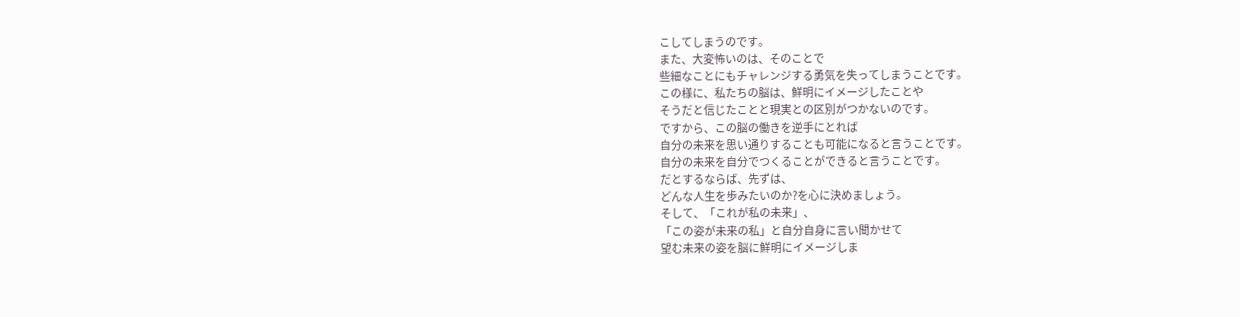こしてしまうのです。
また、大変怖いのは、そのことで
些細なことにもチャレンジする勇気を失ってしまうことです。
この様に、私たちの脳は、鮮明にイメージしたことや
そうだと信じたことと現実との区別がつかないのです。
ですから、この脳の働きを逆手にとれば
自分の未来を思い通りすることも可能になると言うことです。
自分の未来を自分でつくることができると言うことです。
だとするならば、先ずは、
どんな人生を歩みたいのか?を心に決めましょう。
そして、「これが私の未来」、
「この姿が未来の私」と自分自身に言い聞かせて
望む未来の姿を脳に鮮明にイメージしま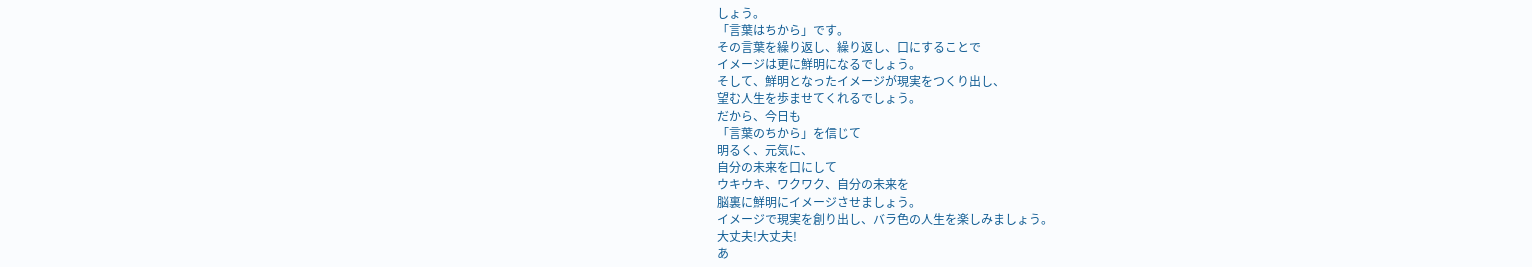しょう。
「言葉はちから」です。
その言葉を繰り返し、繰り返し、口にすることで
イメージは更に鮮明になるでしょう。
そして、鮮明となったイメージが現実をつくり出し、
望む人生を歩ませてくれるでしょう。
だから、今日も
「言葉のちから」を信じて
明るく、元気に、
自分の未来を口にして
ウキウキ、ワクワク、自分の未来を
脳裏に鮮明にイメージさせましょう。
イメージで現実を創り出し、バラ色の人生を楽しみましょう。
大丈夫!大丈夫!
あ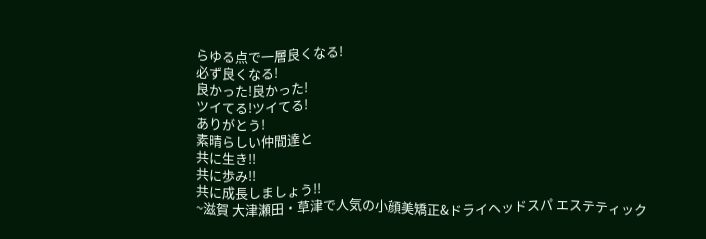らゆる点で一層良くなる!
必ず良くなる!
良かった!良かった!
ツイてる!ツイてる!
ありがとう!
素晴らしい仲間達と
共に生き!!
共に歩み!!
共に成長しましょう!!
~滋賀 大津瀬田・草津で人気の小顔美矯正&ドライヘッドスパ エステティック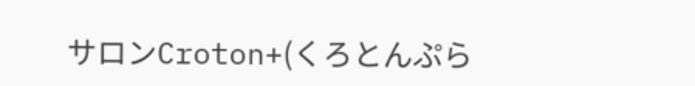サロンCroton+(くろとんぷら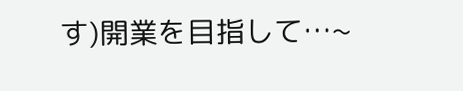す)開業を目指して…~